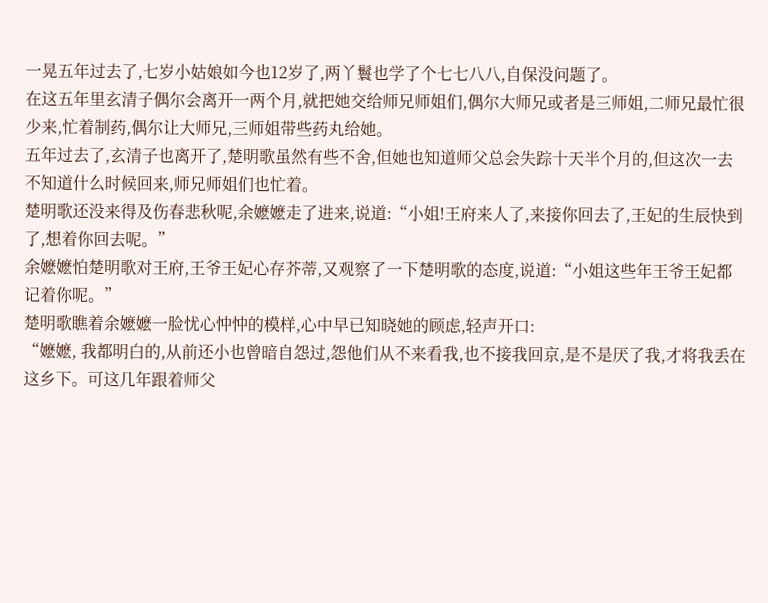一晃五年过去了,七岁小姑娘如今也12岁了,两丫鬟也学了个七七八八,自保没问题了。
在这五年里玄清子偶尔会离开一两个月,就把她交给师兄师姐们,偶尔大师兄或者是三师姐,二师兄最忙很少来,忙着制药,偶尔让大师兄,三师姐带些药丸给她。
五年过去了,玄清子也离开了,楚明歌虽然有些不舍,但她也知道师父总会失踪十天半个月的,但这次一去不知道什么时候回来,师兄师姐们也忙着。
楚明歌还没来得及伤春悲秋呢,余嬷嬷走了进来,说道:“小姐!王府来人了,来接你回去了,王妃的生辰快到了,想着你回去呢。”
余嬷嬷怕楚明歌对王府,王爷王妃心存芥蒂,又观察了一下楚明歌的态度,说道:“小姐这些年王爷王妃都记着你呢。”
楚明歌瞧着余嬷嬷一脸忧心忡忡的模样,心中早已知晓她的顾虑,轻声开口:
“嬷嬷, 我都明白的,从前还小也曾暗自怨过,怨他们从不来看我,也不接我回京,是不是厌了我,才将我丢在这乡下。可这几年跟着师父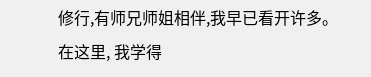修行,有师兄师姐相伴,我早已看开许多。在这里, 我学得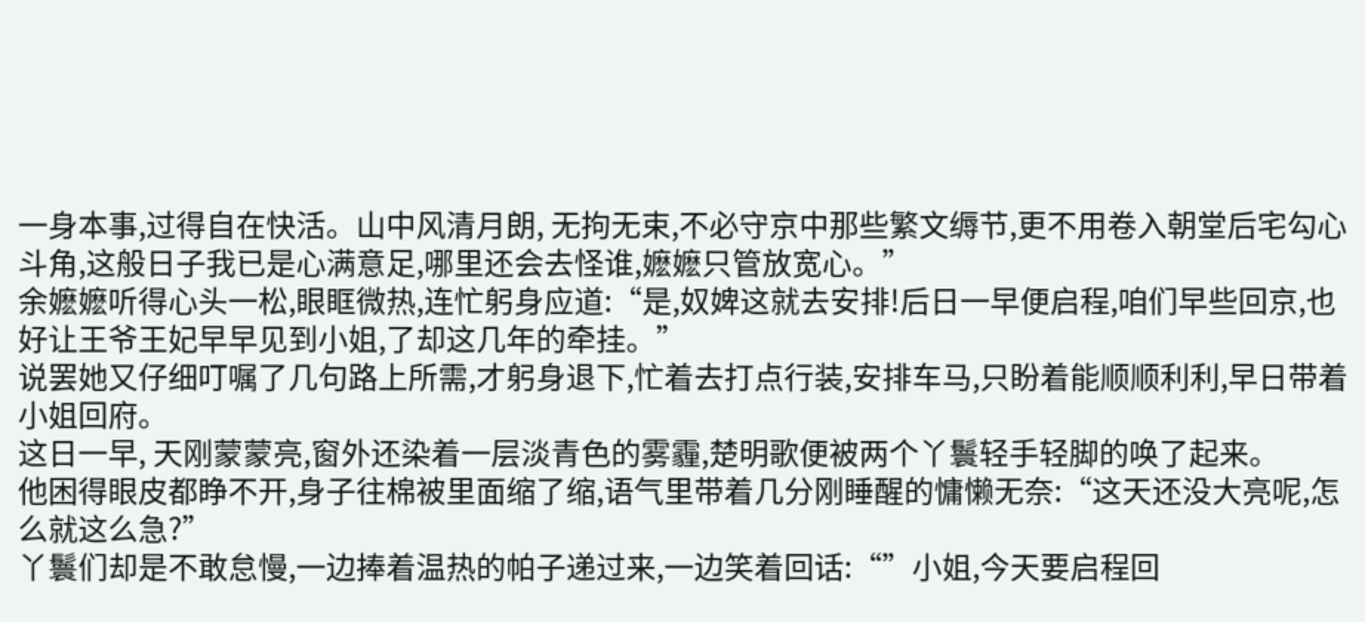一身本事,过得自在快活。山中风清月朗, 无拘无束,不必守京中那些繁文缛节,更不用卷入朝堂后宅勾心斗角,这般日子我已是心满意足,哪里还会去怪谁,嬷嬷只管放宽心。”
余嬷嬷听得心头一松,眼眶微热,连忙躬身应道:“是,奴婢这就去安排!后日一早便启程,咱们早些回京,也好让王爷王妃早早见到小姐,了却这几年的牵挂。”
说罢她又仔细叮嘱了几句路上所需,才躬身退下,忙着去打点行装,安排车马,只盼着能顺顺利利,早日带着小姐回府。
这日一早, 天刚蒙蒙亮,窗外还染着一层淡青色的雾霾,楚明歌便被两个丫鬟轻手轻脚的唤了起来。
他困得眼皮都睁不开,身子往棉被里面缩了缩,语气里带着几分刚睡醒的慵懒无奈:“这天还没大亮呢,怎么就这么急?”
丫鬟们却是不敢怠慢,一边捧着温热的帕子递过来,一边笑着回话:“”小姐,今天要启程回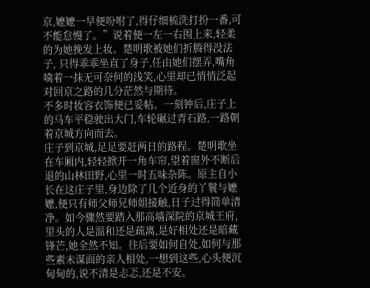京,嬷嬷一早便吩咐了,得仔细梳洗打扮一番,可不能怠慢了。”说着便一左一右围上来,轻柔的为她挽发上妆。楚明歌被她们折腾得没法子, 只得乖乖坐直了身子,任由她们摆弄,嘴角噙着一抹无可奈何的浅笑,心里却已悄悄泛起对回京之路的几分茫然与期待。
不多时妆容衣饰便已妥帖。一刻钟后,庄子上的马车平稳驶出大门,车轮碾过青石路,一路朝着京城方向而去。
庄子到京城,足足要赶两日的路程。楚明歌坐在车厢内,轻轻掀开一角车帘,望着窗外不断后退的山林田野,心里一时五味杂陈。原主自小长在这庄子里,身边除了几个近身的丫鬟与嬷嬷,便只有师父师兄师姐接触,日子过得简单清净。如今骤然要踏入那高墙深院的京城王府,里头的人是温和还是疏离,是好相处还是暗藏锋芒,她全然不知。往后要如何自处,如何与那些素未谋面的亲人相处,一想到这些,心头便沉甸甸的,说不清是忐忑,还是不安。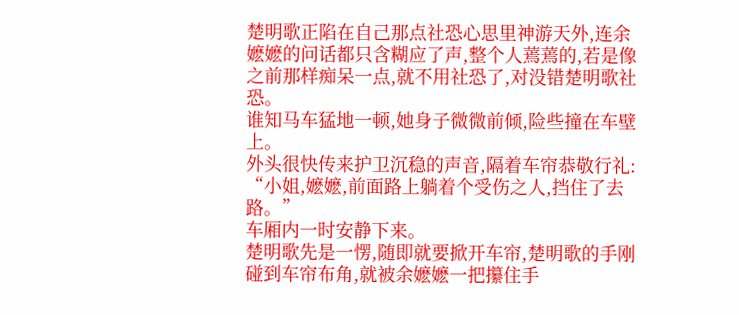楚明歌正陷在自己那点社恐心思里神游天外,连余嬷嬷的问话都只含糊应了声,整个人蔫蔫的,若是像之前那样痴呆一点,就不用社恐了,对没错楚明歌社恐。
谁知马车猛地一顿,她身子微微前倾,险些撞在车壁上。
外头很快传来护卫沉稳的声音,隔着车帘恭敬行礼:
“小姐,嬷嬷,前面路上躺着个受伤之人,挡住了去路。”
车厢内一时安静下来。
楚明歌先是一愣,随即就要掀开车帘,楚明歌的手刚碰到车帘布角,就被余嬷嬷一把攥住手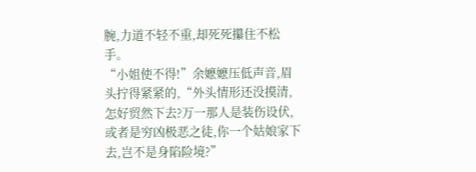腕,力道不轻不重,却死死攥住不松手。
“小姐使不得!”余嬷嬷压低声音,眉头拧得紧紧的,“外头情形还没摸清,怎好贸然下去?万一那人是装伤设伏,或者是穷凶极恶之徒,你一个姑娘家下去,岂不是身陷险境?”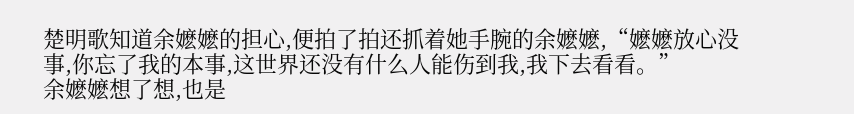楚明歌知道余嬷嬷的担心,便拍了拍还抓着她手腕的余嬷嬷,“嬷嬷放心没事,你忘了我的本事,这世界还没有什么人能伤到我,我下去看看。”
余嬷嬷想了想,也是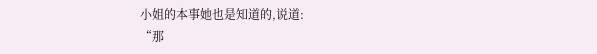小姐的本事她也是知道的,说道:
“那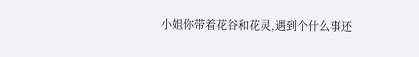小姐你带着花谷和花灵,遇到个什么事还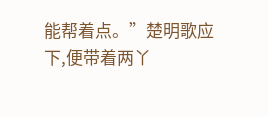能帮着点。”楚明歌应下,便带着两丫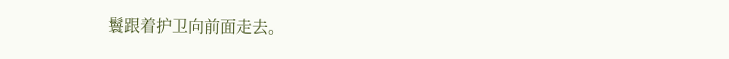鬟跟着护卫向前面走去。